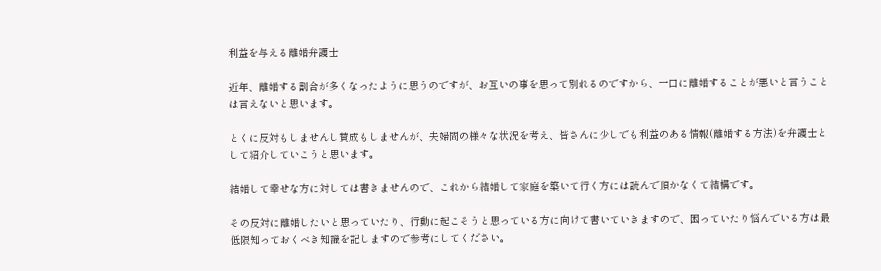利益を与える離婚弁護士

近年、離婚する割合が多くなったように思うのですが、お互いの事を思って別れるのですから、一口に離婚することが悪いと言うことは言えないと思います。

とくに反対もしませんし賛成もしませんが、夫婦間の様々な状況を考え、皆さんに少しでも利益のある情報(離婚する方法)を弁護士として紹介していこうと思います。

結婚して幸せな方に対しては書きませんので、これから結婚して家庭を築いて行く方には読んで頂かなくて結構です。

その反対に離婚したいと思っていたり、行動に起こそうと思っている方に向けて書いていきますので、困っていたり悩んでいる方は最低限知っておくべき知識を記しますので参考にしてください。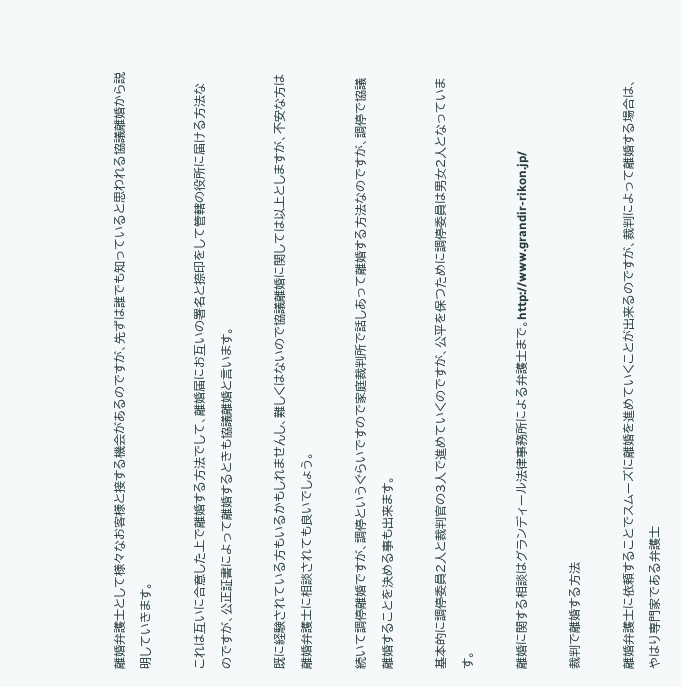離婚弁護士として様々なお客様と接する機会があるのですが、先ずは誰でも知っていると思われる協議離婚から説明していきます。

これは互いに合意した上で離婚する方法でして、離婚届にお互いの署名と捺印をして管轄の役所に届ける方法なのですが、公正証書によって離婚するときも協議離婚と言います。

既に経験されている方もいるかもしれませんし、難しくはないので協議離婚に関しては以上としますが、不安な方は離婚弁護士に相談されても良いでしょう。

続いて調停離婚ですが、調停というぐらいですので家庭裁判所で話しあって離婚する方法なのですが、調停で協議離婚することを決める事も出来ます。

基本的に調停委員2人と裁判官の3人で進めていくのですが、公平を保つために調停委員は男女2人となっています。

離婚に関する相談はグランディール法律事務所による弁護士まで。http://www.grandir-rikon.jp/

裁判で離婚する方法

離婚弁護士に依頼することでスムーズに離婚を進めていくことが出来るのですが、裁判によって離婚する場合は、やはり専門家である弁護士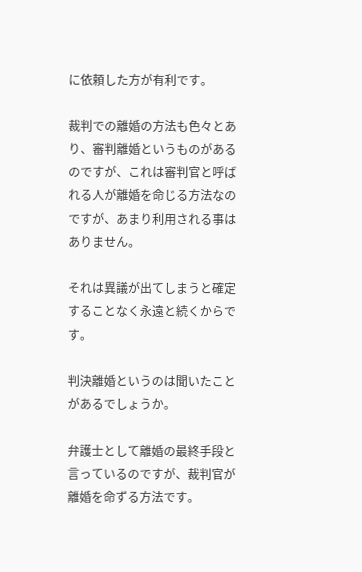に依頼した方が有利です。

裁判での離婚の方法も色々とあり、審判離婚というものがあるのですが、これは審判官と呼ばれる人が離婚を命じる方法なのですが、あまり利用される事はありません。

それは異議が出てしまうと確定することなく永遠と続くからです。

判決離婚というのは聞いたことがあるでしょうか。

弁護士として離婚の最終手段と言っているのですが、裁判官が離婚を命ずる方法です。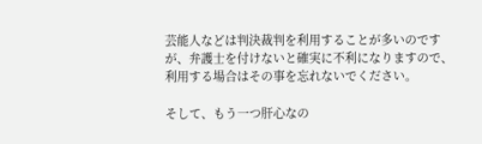芸能人などは判決裁判を利用することが多いのですが、弁護士を付けないと確実に不利になりますので、利用する場合はその事を忘れないでください。

そして、もう一つ肝心なの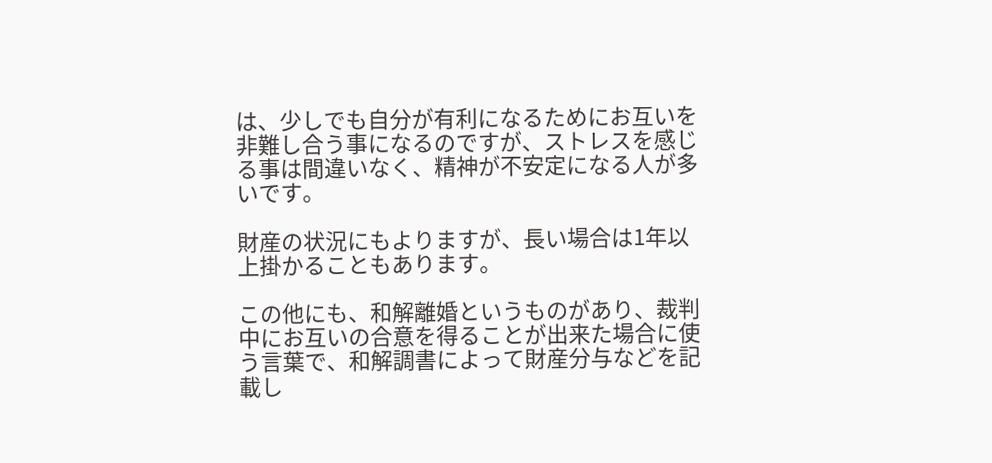は、少しでも自分が有利になるためにお互いを非難し合う事になるのですが、ストレスを感じる事は間違いなく、精神が不安定になる人が多いです。

財産の状況にもよりますが、長い場合は1年以上掛かることもあります。

この他にも、和解離婚というものがあり、裁判中にお互いの合意を得ることが出来た場合に使う言葉で、和解調書によって財産分与などを記載し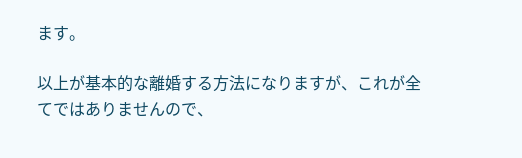ます。

以上が基本的な離婚する方法になりますが、これが全てではありませんので、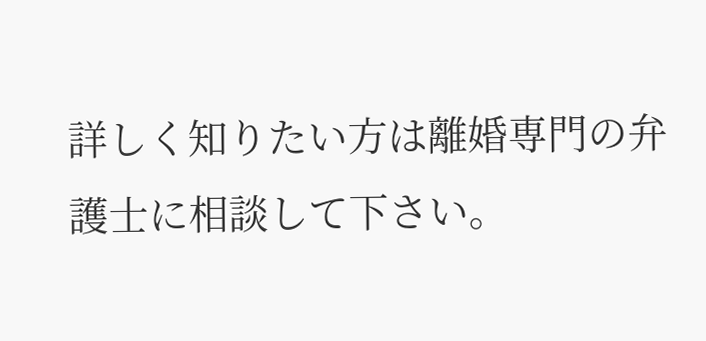詳しく知りたい方は離婚専門の弁護士に相談して下さい。